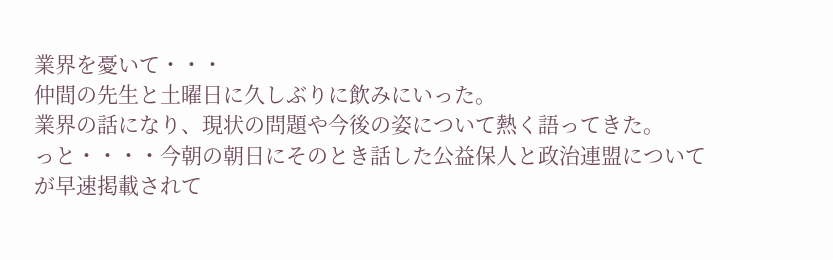業界を憂いて・・・
仲間の先生と土曜日に久しぶりに飲みにいった。
業界の話になり、現状の問題や今後の姿について熱く語ってきた。
っと・・・・今朝の朝日にそのとき話した公益保人と政治連盟についてが早速掲載されて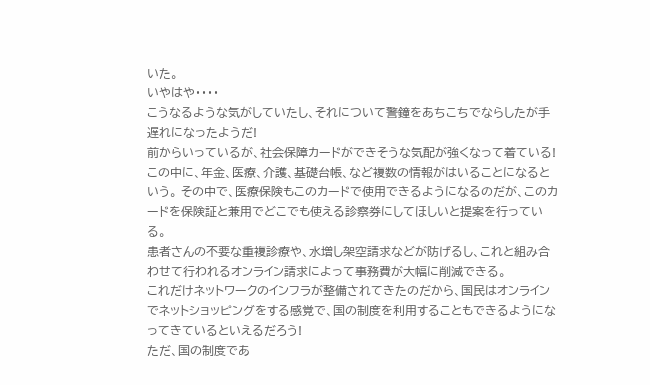いた。
いやはや・・・・
こうなるような気がしていたし、それについて警鐘をあちこちでならしたが手遅れになったようだ!
前からいっているが、社会保障カードができそうな気配が強くなって着ている!
この中に、年金、医療、介護、基礎台帳、など複数の情報がはいることになるという。 その中で、医療保険もこのカードで使用できるようになるのだが、このカードを保険証と兼用でどこでも使える診察券にしてほしいと提案を行っている。
患者さんの不要な重複診療や、水増し架空請求などが防げるし、これと組み合わせて行われるオンライン請求によって事務費が大幅に削減できる。
これだけネットワークのインフラが整備されてきたのだから、国民はオンラインでネットショッピングをする感覚で、国の制度を利用することもできるようになってきているといえるだろう!
ただ、国の制度であ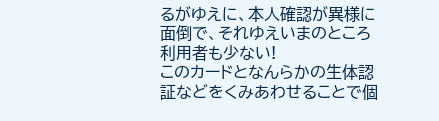るがゆえに、本人確認が異様に面倒で、それゆえいまのところ利用者も少ない!
このカードとなんらかの生体認証などをくみあわせることで個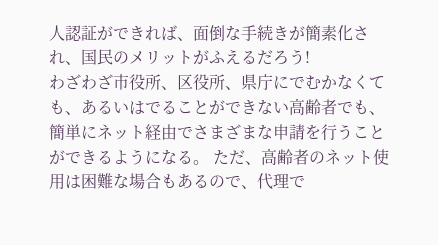人認証ができれば、面倒な手続きが簡素化され、国民のメリットがふえるだろう!
わざわざ市役所、区役所、県庁にでむかなくても、あるいはでることができない高齢者でも、簡単にネット経由でさまざまな申請を行うことができるようになる。 ただ、高齢者のネット使用は困難な場合もあるので、代理で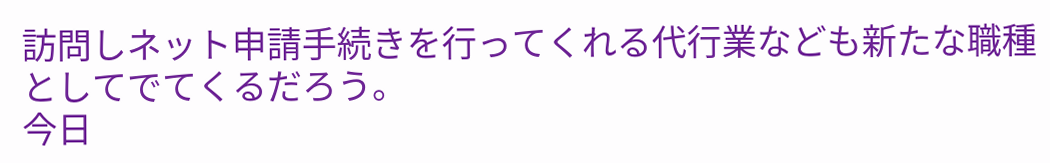訪問しネット申請手続きを行ってくれる代行業なども新たな職種としてでてくるだろう。
今日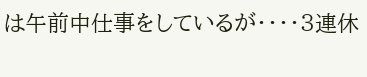は午前中仕事をしているが・・・・3連休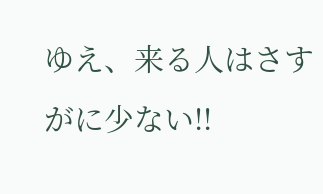ゆえ、来る人はさすがに少ない!!